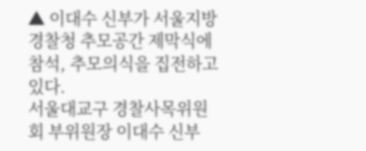▲ 이대수 신부가 서울지방경찰청 추모공간 제막식에 참석, 추모의식을 집전하고 있다.
서울대교구 경찰사목위원회 부위원장 이대수 신부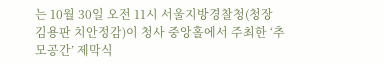는 10월 30일 오전 11시 서울지방경찰청(청장 김용판 치안정감)이 청사 중앙홀에서 주최한 ‘추모공간’ 제막식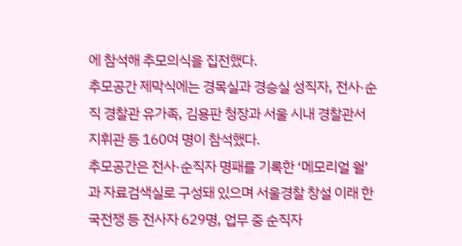에 참석해 추모의식을 집전했다.
추모공간 제막식에는 경목실과 경승실 성직자, 전사·순직 경찰관 유가족, 김용판 청장과 서울 시내 경찰관서 지휘관 등 160여 명이 참석했다.
추모공간은 전사·순직자 명패를 기록한 ‘메모리얼 월’과 자료검색실로 구성돼 있으며 서울경찰 창설 이래 한국전쟁 등 전사자 629명, 업무 중 순직자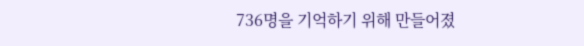736명을 기억하기 위해 만들어졌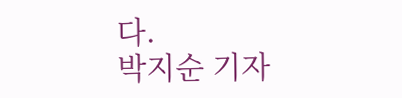다.
박지순 기자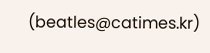(beatles@catimes.kr)